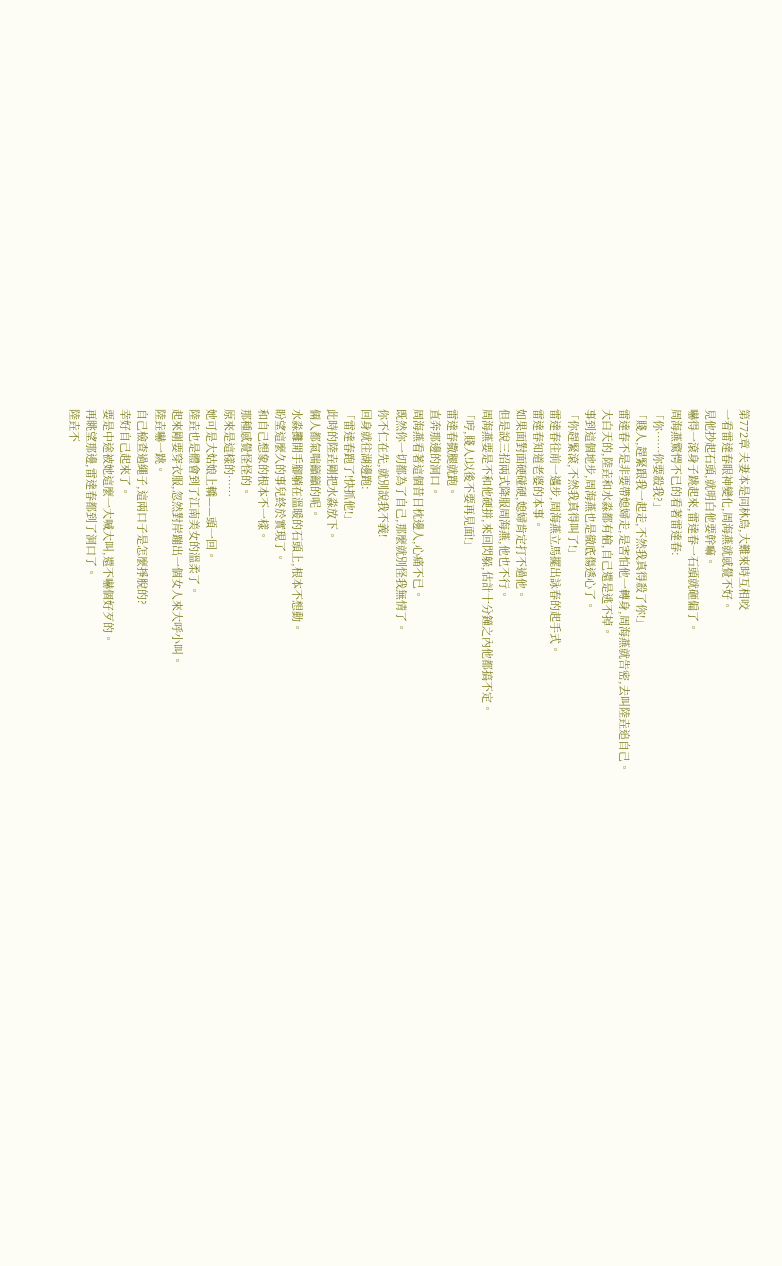第772章 夫妻本是同林鳥,大難來時互相咬
一看雷達春眼神變化,周海燕就感覺不好。
見他抄起石頭,就明白他要幹嘛。
嚇得一滾身子跳起來,雷達春一石頭就砸偏了。
周海燕驚愕不已的看著雷達春:
「你……你要殺我?」
「賤人,趕緊跟我一起走,不然我真得殺了你!」
雷達春不是非要帶媳婦走,是害怕他一轉身,周海燕就告密,去叫陸垚追自己。
大白天的,陸垚和水淼都有槍,自己還是逃不掉。
事到這個地步,周海燕也是徹底傷透心了。
「你趕緊滾,不然我真得叫了!」
雷達春往前一邁步,周海燕立馬擺出詠春的起手式。
雷達春知道老婆的本事。
如果面對面硬碰硬,媳婦肯定打不過他。
但是說三招兩式降服周海燕,他也不行。
周海燕要是不和他硬拼,來回閃躲,估計十分鐘之內他都搞不定。
「哼,賤人!以後不要再見面!」
雷達春撒腿就跑。
直奔那邊的洞口。
周海燕看著這個昔日枕邊人,心痛不已。
既然你一切都為了自己,那麼就別怪我無情了。
你不仁在先,就別說我不義!
回身就往湖邊跑:
「雷達春跑了!快抓他!」
此時的陸垚剛把水淼放下。
倆人都氣喘籲籲的呢。
水淼攤開手腳躺在溫暖的石頭上,根本不想動。
盼望這麼久的事兒終於實現了。
和自己想象的根本不一樣。
那種感覺怪怪的。
原來是這樣的……
她可是大姑娘上轎——頭一回。
陸垚也是體會到了江南美女的溫柔了。
起來剛要穿衣服,忽然對岸蹦出一個女人來大呼小叫。
陸垚嚇一跳。
自己檢查過繩子,這兩口子是怎麼掙脫的?
幸好自己起來了。
要是中途被她這麼一大喊大叫,還不嚇個好歹的。
再眺望那邊,雷達春都到了洞口了。
陸垚不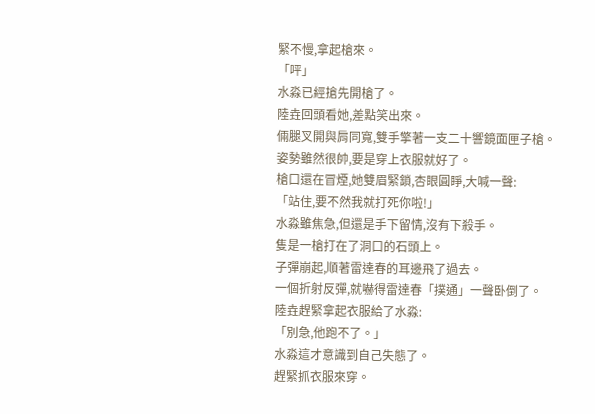緊不慢,拿起槍來。
「呯」
水淼已經搶先開槍了。
陸垚回頭看她,差點笑出來。
倆腿叉開與肩同寬,雙手擎著一支二十響鏡面匣子槍。
姿勢雖然很帥,要是穿上衣服就好了。
槍口還在冒煙,她雙眉緊鎖,杏眼圓睜,大喊一聲:
「站住,要不然我就打死你啦!」
水淼雖焦急,但還是手下留情,沒有下殺手。
隻是一槍打在了洞口的石頭上。
子彈崩起,順著雷達春的耳邊飛了過去。
一個折射反彈,就嚇得雷達春「撲通」一聲卧倒了。
陸垚趕緊拿起衣服給了水淼:
「別急,他跑不了。」
水淼這才意識到自己失態了。
趕緊抓衣服來穿。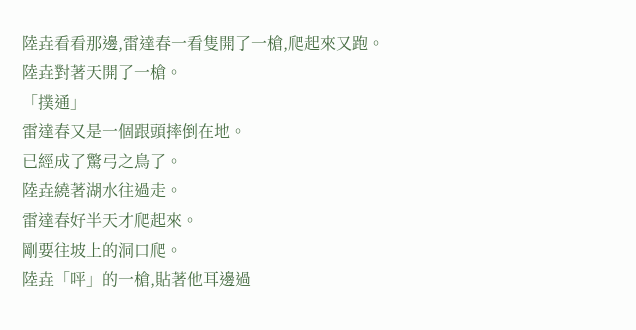陸垚看看那邊,雷達春一看隻開了一槍,爬起來又跑。
陸垚對著天開了一槍。
「撲通」
雷達春又是一個跟頭摔倒在地。
已經成了驚弓之鳥了。
陸垚繞著湖水往過走。
雷達春好半天才爬起來。
剛要往坡上的洞口爬。
陸垚「呯」的一槍,貼著他耳邊過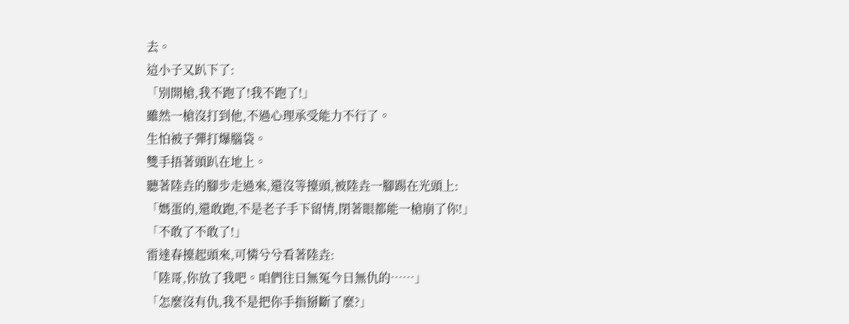去。
這小子又趴下了:
「別開槍,我不跑了!我不跑了!」
雖然一槍沒打到他,不過心理承受能力不行了。
生怕被子彈打爆腦袋。
雙手捂著頭趴在地上。
聽著陸垚的腳步走過來,還沒等擡頭,被陸垚一腳踢在光頭上:
「媽蛋的,還敢跑,不是老子手下留情,閉著眼都能一槍崩了你!」
「不敢了不敢了!」
雷達春擡起頭來,可憐兮兮看著陸垚:
「陸哥,你放了我吧。咱們往日無冤今日無仇的……」
「怎麼沒有仇,我不是把你手指掰斷了麼?」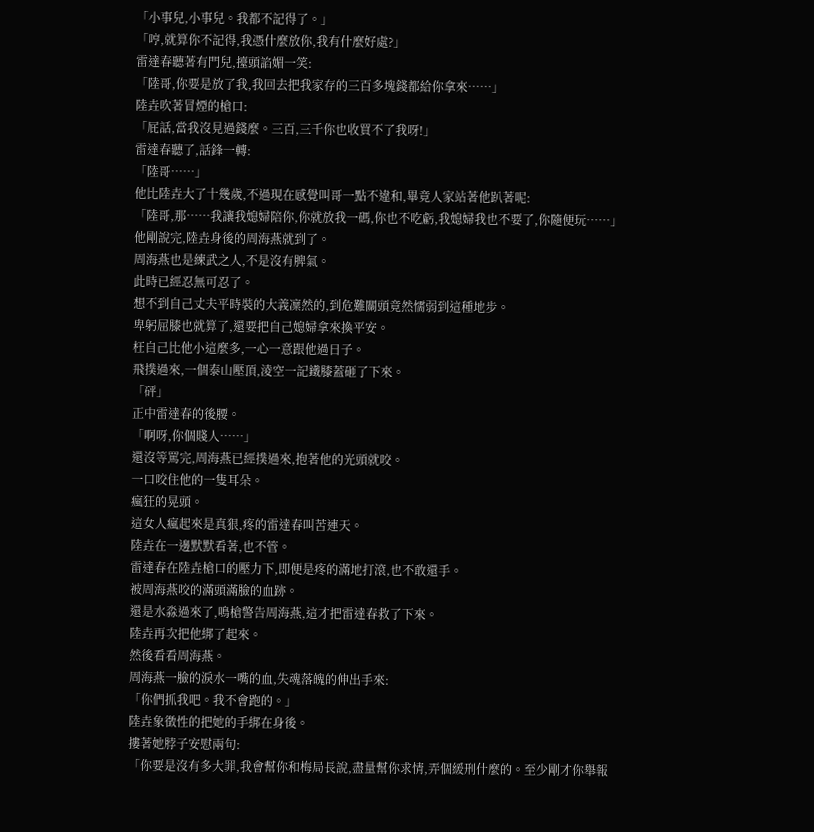「小事兒,小事兒。我都不記得了。」
「哼,就算你不記得,我憑什麼放你,我有什麼好處?」
雷達春聽著有門兒,擡頭諂媚一笑:
「陸哥,你要是放了我,我回去把我家存的三百多塊錢都給你拿來……」
陸垚吹著冒煙的槍口:
「屁話,當我沒見過錢麼。三百,三千你也收買不了我呀!」
雷達春聽了,話鋒一轉:
「陸哥……」
他比陸垚大了十幾歲,不過現在感覺叫哥一點不違和,畢竟人家站著他趴著呢:
「陸哥,那……我讓我媳婦陪你,你就放我一碼,你也不吃虧,我媳婦我也不要了,你隨便玩……」
他剛說完,陸垚身後的周海燕就到了。
周海燕也是練武之人,不是沒有脾氣。
此時已經忍無可忍了。
想不到自己丈夫平時裝的大義凜然的,到危難關頭竟然懦弱到這種地步。
卑躬屈膝也就算了,還要把自己媳婦拿來換平安。
枉自己比他小這麼多,一心一意跟他過日子。
飛撲過來,一個泰山壓頂,淩空一記鐵膝蓋砸了下來。
「砰」
正中雷達春的後腰。
「啊呀,你個賤人……」
還沒等罵完,周海燕已經撲過來,抱著他的光頭就咬。
一口咬住他的一隻耳朵。
瘋狂的晃頭。
這女人瘋起來是真狠,疼的雷達春叫苦連天。
陸垚在一邊默默看著,也不管。
雷達春在陸垚槍口的壓力下,即便是疼的滿地打滾,也不敢還手。
被周海燕咬的滿頭滿臉的血跡。
還是水淼過來了,鳴槍警告周海燕,這才把雷達春救了下來。
陸垚再次把他綁了起來。
然後看看周海燕。
周海燕一臉的淚水一嘴的血,失魂落魄的伸出手來:
「你們抓我吧。我不會跑的。」
陸垚象徵性的把她的手綁在身後。
摟著她脖子安慰兩句:
「你要是沒有多大罪,我會幫你和梅局長說,盡量幫你求情,弄個緩刑什麼的。至少剛才你舉報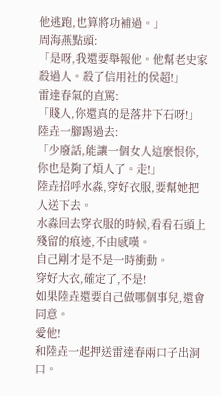他逃跑,也算將功補過。」
周海燕點頭:
「是呀,我還要舉報他。他幫老史家殺過人。殺了信用社的侯超!」
雷達春氣的直罵:
「賤人,你還真的是落井下石呀!」
陸垚一腳踢過去:
「少廢話,能讓一個女人這麼恨你,你也是夠了煩人了。走!」
陸垚招呼水淼,穿好衣服,要幫她把人送下去。
水淼回去穿衣服的時候,看看石頭上殘留的痕迹,不由感嘆。
自己剛才是不是一時衝動。
穿好大衣,確定了,不是!
如果陸垚還要自己做哪個事兒,還會同意。
愛他!
和陸垚一起押送雷達春兩口子出洞口。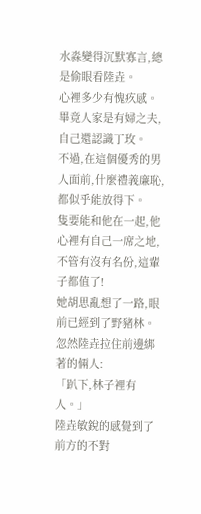水淼變得沉默寡言,總是偷眼看陸垚。
心裡多少有愧疚感。
畢竟人家是有婦之夫,自己還認識丁玫。
不過,在這個優秀的男人面前,什麼禮義廉恥,都似乎能放得下。
隻要能和他在一起,他心裡有自己一席之地,不管有沒有名份,這輩子都值了!
她胡思亂想了一路,眼前已經到了野豬林。
忽然陸垚拉住前邊綁著的倆人:
「趴下,林子裡有人。」
陸垚敏銳的感覺到了前方的不對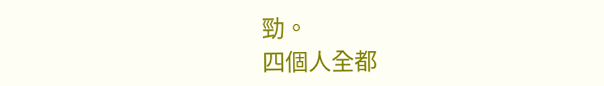勁。
四個人全都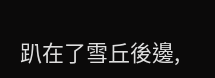趴在了雪丘後邊,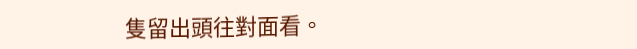隻留出頭往對面看。